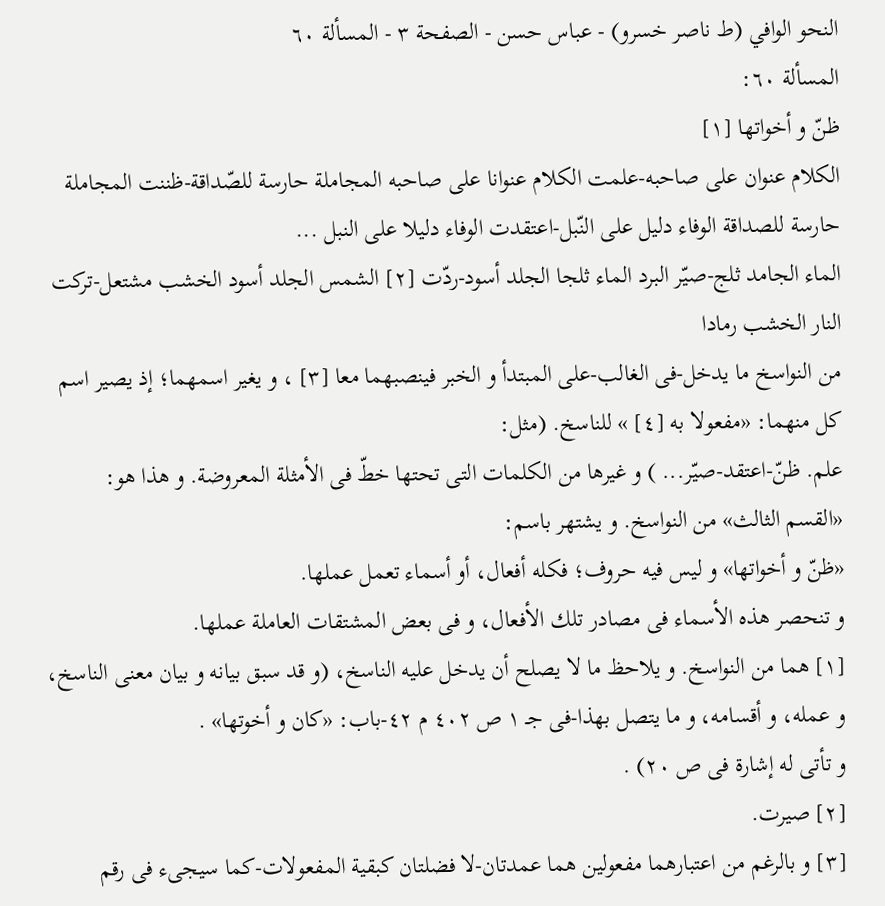النحو الوافي (ط ناصر خسرو) - عباس حسن - الصفحة ٣ - المسألة ٦٠
المسألة ٦٠:
ظنّ و أخواتها [١]
الكلام عنوان على صاحبه-علمت الكلام عنوانا على صاحبه المجاملة حارسة للصّداقة-ظننت المجاملة حارسة للصداقة الوفاء دليل على النّبل-اعتقدت الوفاء دليلا على النبل ...
الماء الجامد ثلج-صيّر البرد الماء ثلجا الجلد أسود-ردّت [٢] الشمس الجلد أسود الخشب مشتعل-تركت النار الخشب رمادا
من النواسخ ما يدخل-فى الغالب-على المبتدأ و الخبر فينصبهما معا [٣] ، و يغير اسمهما؛ إذ يصير اسم كل منهما: «مفعولا به [٤] » للناسخ. (مثل:
علم. ظنّ-اعتقد-صيّر... ) و غيرها من الكلمات التى تحتها خطّ فى الأمثلة المعروضة. و هذا هو: «القسم الثالث» من النواسخ. و يشتهر باسم:
«ظنّ و أخواتها» و ليس فيه حروف؛ فكله أفعال، أو أسماء تعمل عملها.
و تنحصر هذه الأسماء فى مصادر تلك الأفعال، و فى بعض المشتقات العاملة عملها.
[١] هما من النواسخ. و يلاحظ ما لا يصلح أن يدخل عليه الناسخ، (و قد سبق بيانه و بيان معنى الناسخ، و عمله، و أقسامه، و ما يتصل بهذا-فى جـ ١ ص ٤٠٢ م ٤٢-باب: «كان و أخوتها» .
و تأتى له إشارة فى ص ٢٠) .
[٢] صيرت.
[٣] و بالرغم من اعتبارهما مفعولين هما عمدتان-لا فضلتان كبقية المفعولات-كما سيجىء فى رقم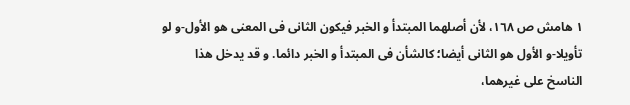١ هامش ص ١٦٨، لأن أصلهما المبتدأ و الخبر فيكون الثانى فى المعنى هو الأول-و لو تأويلا-و الأول هو الثانى أيضا؛ كالشأن فى المبتدأ و الخبر دائما. و قد يدخل هذا الناسخ على غيرهما،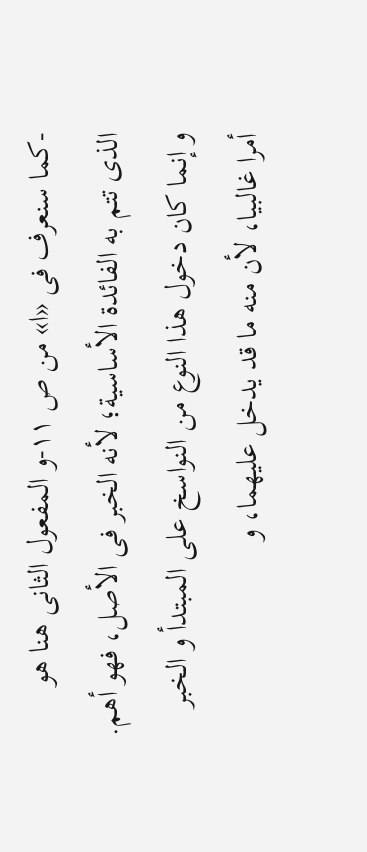-كما سنعرف فى «ا» من ص ١١-و المفعول الثانى هنا هو الذى تتم به الفائدة الأساسية؛ لأنه الخبر فى الأصل، فهو أهم.
و إنما كان دخول هذا النوع من النواسخ على المبتدأ و الخبر أمرا غالبيا، لأن منه ما قد يدخل عليهما، و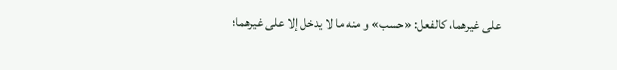على غيرهما، كالفعل: «حسب» و منه ما لا يدخل إلا على غيرهما؛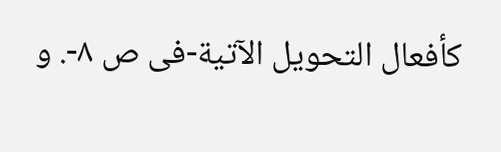كأفعال التحويل الآتية-فى ص ٨-. و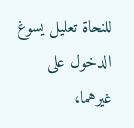للنحاة تعليل يسوغ الدخول على غيرهما،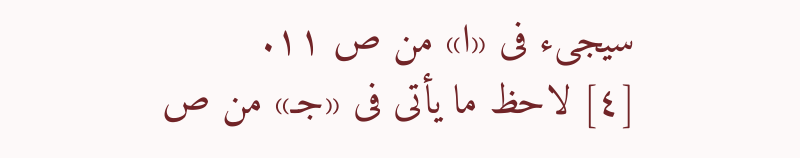سيجىء فى «ا» من ص ١١.
[٤] لاحظ ما يأتى فى «جـ» من ص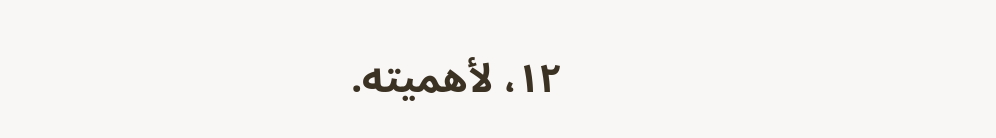١٢، لأهميته.